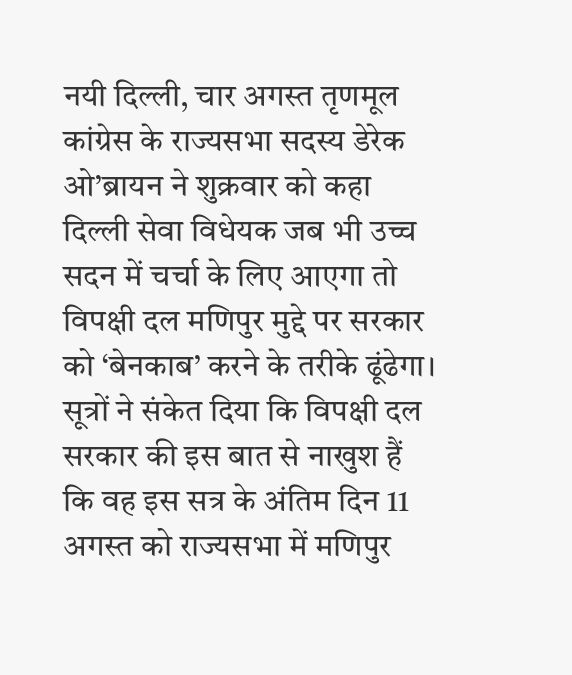नयी दिल्ली, चार अगस्त तृणमूल कांग्रेस के राज्यसभा सदस्य डेरेक ओ’ब्रायन ने शुक्रवार को कहा दिल्ली सेवा विधेयक जब भी उच्च सदन में चर्चा के लिए आएगा तो विपक्षी दल मणिपुर मुद्दे पर सरकार को ‘बेनकाब’ करने के तरीके ढूंढेगा।
सूत्रों ने संकेत दिया कि विपक्षी दल सरकार की इस बात से नाखुश हैं कि वह इस सत्र के अंतिम दिन 11 अगस्त को राज्यसभा में मणिपुर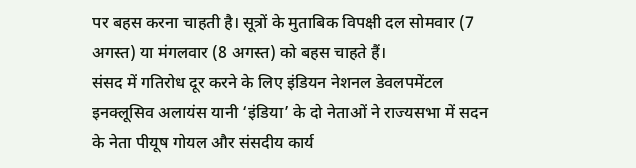पर बहस करना चाहती है। सूत्रों के मुताबिक विपक्षी दल सोमवार (7 अगस्त) या मंगलवार (8 अगस्त) को बहस चाहते हैं।
संसद में गतिरोध दूर करने के लिए इंडियन नेशनल डेवलपमेंटल इनक्लूसिव अलायंस यानी ‘इंडिया’ के दो नेताओं ने राज्यसभा में सदन के नेता पीयूष गोयल और संसदीय कार्य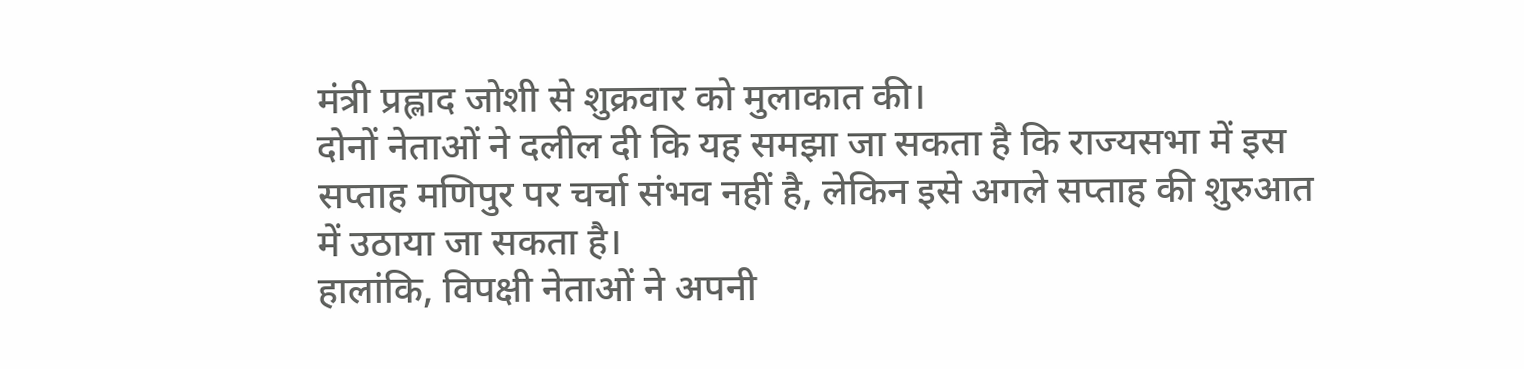मंत्री प्रह्लाद जोशी से शुक्रवार को मुलाकात की।
दोनों नेताओं ने दलील दी कि यह समझा जा सकता है कि राज्यसभा में इस सप्ताह मणिपुर पर चर्चा संभव नहीं है, लेकिन इसे अगले सप्ताह की शुरुआत में उठाया जा सकता है।
हालांकि, विपक्षी नेताओं ने अपनी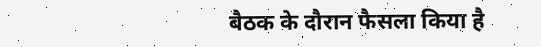बैठक के दौरान फैसला किया है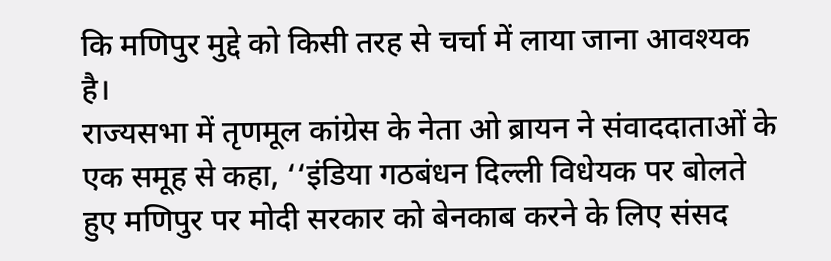कि मणिपुर मुद्दे को किसी तरह से चर्चा में लाया जाना आवश्यक है।
राज्यसभा में तृणमूल कांग्रेस के नेता ओ ब्रायन ने संवाददाताओं के एक समूह से कहा, ‘‘इंडिया गठबंधन दिल्ली विधेयक पर बोलते हुए मणिपुर पर मोदी सरकार को बेनकाब करने के लिए संसद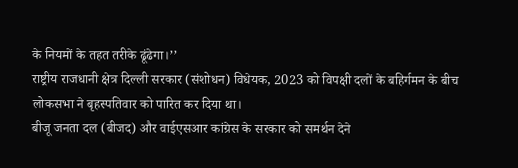के नियमों के तहत तरीके ढूंढेगा।’’
राष्ट्रीय राजधानी क्षेत्र दिल्ली सरकार (संशोधन) विधेयक, 2023 को विपक्षी दलों के बहिर्गमन के बीच लोकसभा ने बृहस्पतिवार को पारित कर दिया था।
बीजू जनता दल (बीजद) और वाईएसआर कांग्रेस के सरकार को समर्थन देने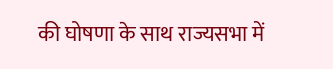की घोषणा के साथ राज्यसभा में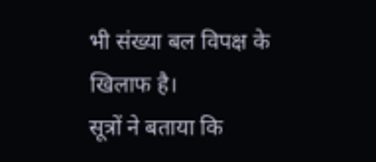भी संख्या बल विपक्ष के खिलाफ है।
सूत्रों ने बताया कि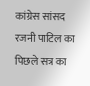कांग्रेस सांसद रजनी पाटिल का पिछले सत्र का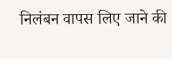निलंबन वापस लिए जाने की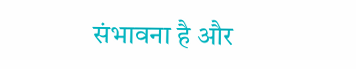संभावना है और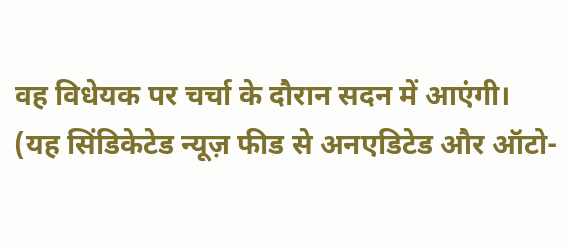वह विधेयक पर चर्चा के दौरान सदन में आएंगी।
(यह सिंडिकेटेड न्यूज़ फीड से अनएडिटेड और ऑटो-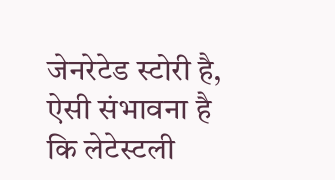जेनरेटेड स्टोरी है, ऐसी संभावना है कि लेटेस्टली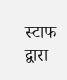स्टाफ द्वारा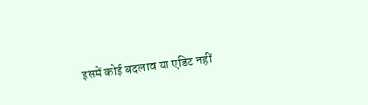इसमें कोई बदलाव या एडिट नहीं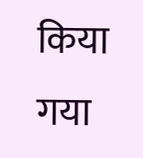किया गया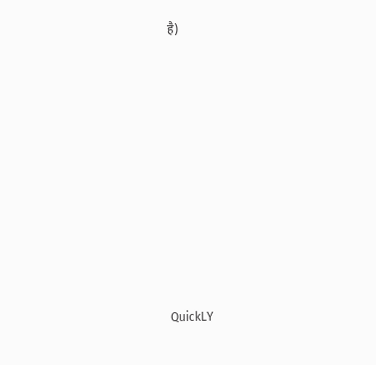है)













QuickLY